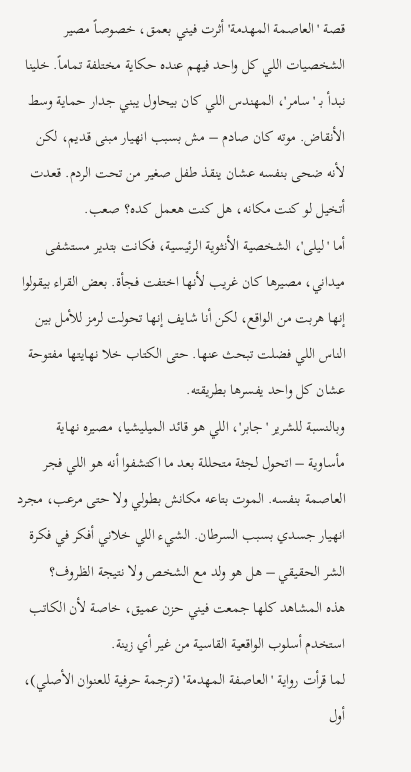قصة 'العاصمة المهدمة' أثرت فيني بعمق، خصوصاً مصير الشخصيات اللي كل واحد فيهم عنده حكاية مختلفة تماماً. خلينا نبدأ بـ 'سامر'، المهندس اللي كان بيحاول يبني جدار حماية وسط الأنقاض. موته كان صادم – مش بسبب انهيار مبنى قديم، لكن لأنه ضحى بنفسه عشان ينقذ طفل صغير من تحت الردم. قعدت أتخيل لو كنت مكانه، هل كنت هعمل كده؟ صعب.
أما 'ليلى'، الشخصية الأنثوية الرئيسية، فكانت بتدير مستشفى ميداني، مصيرها كان غريب لأنها اختفت فجأة. بعض القراء بيقولوا إنها هربت من الواقع، لكن أنا شايف إنها تحولت لرمز للأمل بين الناس اللي فضلت تبحث عنها. حتى الكتاب خلا نهايتها مفتوحة عشان كل واحد يفسرها بطريقته.
وبالنسبة للشرير 'جابر'، اللي هو قائد الميليشيا، مصيره نهاية مأساوية – اتحول لجثة متحللة بعد ما اكتشفوا أنه هو اللي فجر العاصمة بنفسه. الموت بتاعه مكانش بطولي ولا حتى مرعب، مجرد انهيار جسدي بسبب السرطان. الشيء اللي خلاني أفكر في فكرة الشر الحقيقي – هل هو ولد مع الشخص ولا نتيجة الظروف؟
هذه المشاهد كلها جمعت فيني حزن عميق، خاصة لأن الكاتب استخدم أسلوب الواقعية القاسية من غير أي زينة.
لما قرأت رواية 'العاصفة المهدمة' (ترجمة حرفية للعنوان الأصلي)، أول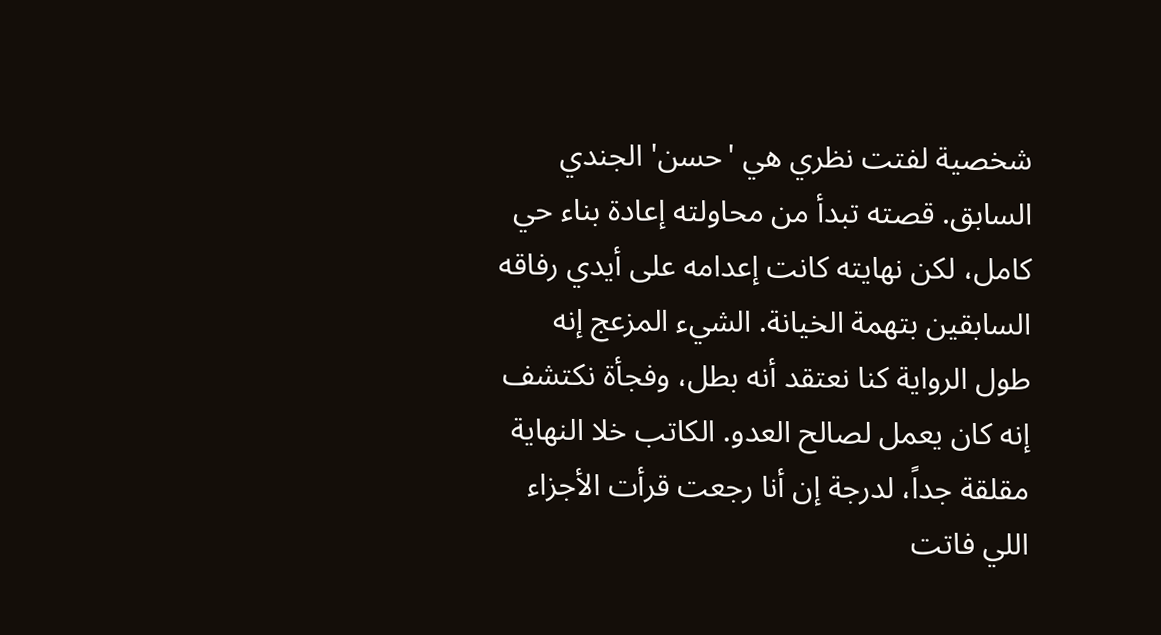شخصية لفتت نظري هي 'حسن' الجندي السابق. قصته تبدأ من محاولته إعادة بناء حي كامل، لكن نهايته كانت إعدامه على أيدي رفاقه السابقين بتهمة الخيانة. الشيء المزعج إنه طول الرواية كنا نعتقد أنه بطل، وفجأة نكتشف إنه كان يعمل لصالح العدو. الكاتب خلا النهاية مقلقة جداً، لدرجة إن أنا رجعت قرأت الأجزاء اللي فاتت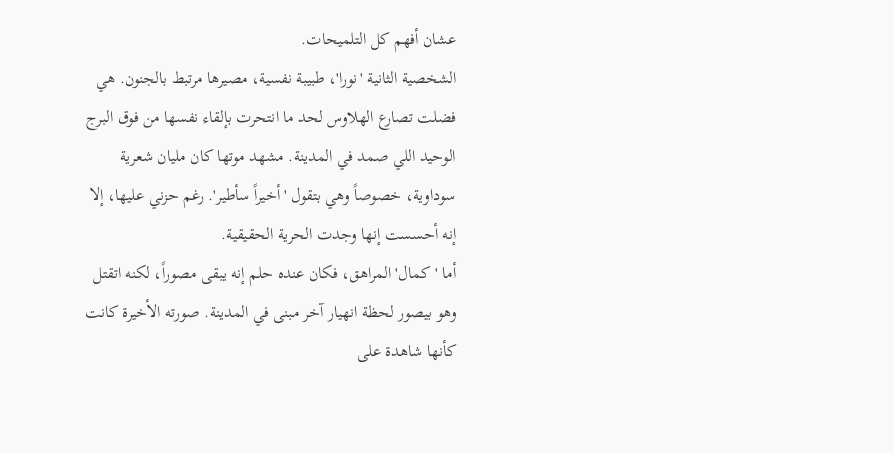عشان أفهم كل التلميحات.
الشخصية الثانية 'نورا'، طبيبة نفسية، مصيرها مرتبط بالجنون. هي فضلت تصارع الهلاوس لحد ما انتحرت بإلقاء نفسها من فوق البرج الوحيد اللي صمد في المدينة. مشهد موتها كان مليان شعرية سوداوية، خصوصاً وهي بتقول 'أخيراً سأطير'. رغم حزني عليها، إلا إنه أحسست إنها وجدت الحرية الحقيقية.
أما 'كمال' المراهق، فكان عنده حلم إنه يبقى مصوراً، لكنه اتقتل وهو بيصور لحظة انهيار آخر مبنى في المدينة. صورته الأخيرة كانت كأنها شاهدة على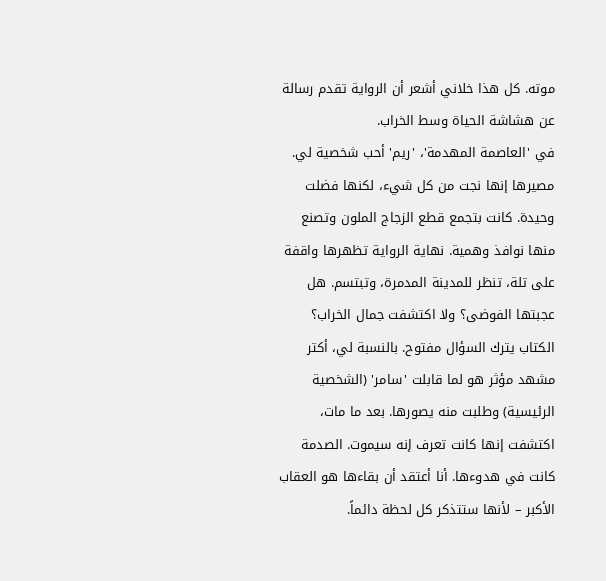موته. كل هذا خلاني أشعر أن الرواية تقدم رسالة عن هشاشة الحياة وسط الخراب.
في 'العاصمة المهدمة'، 'ريم' أحب شخصية لي. مصيرها إنها نجت من كل شيء، لكنها فضلت وحيدة. كانت بتجمع قطع الزجاج الملون وتصنع منها نوافذ وهمية. نهاية الرواية تظهرها واقفة على تلة، تنظر للمدينة المدمرة، وتبتسم. هل عجبتها الفوضى؟ ولا اكتشفت جمال الخراب؟ الكتاب يترك السؤال مفتوح. بالنسبة لي، أكتر مشهد مؤثر هو لما قابلت 'سامر' (الشخصية الرئيسية) وطلبت منه يصورها. بعد ما مات، اكتشفت إنها كانت تعرف إنه سيموت. الصدمة كانت في هدوءها. أنا أعتقد أن بقاءها هو العقاب الأكبر – لأنها ستتذكر كل لحظة دائماً.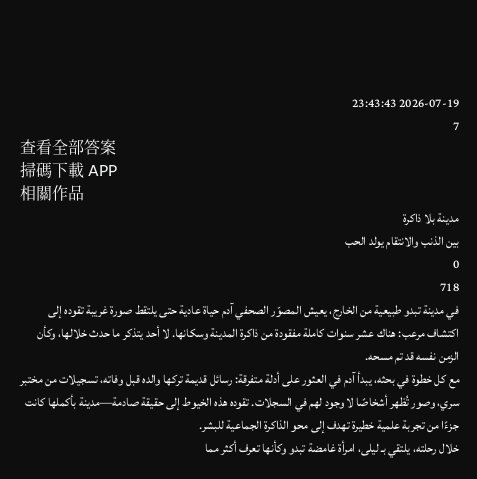2026-07-19 23:43:43
7
查看全部答案
掃碼下載 APP
相關作品
مدينة بلا ذاكرة
بين الذنب والانتقام يولد الحب
0
718
في مدينة تبدو طبيعية من الخارج، يعيش المصوّر الصحفي آدم حياة عادية حتى يلتقط صورة غريبة تقوده إلى اكتشاف مرعب: هناك عشر سنوات كاملة مفقودة من ذاكرة المدينة وسكانها. لا أحد يتذكر ما حدث خلالها، وكأن الزمن نفسه قد تم مسحه.
مع كل خطوة في بحثه، يبدأ آدم في العثور على أدلة متفرقة: رسائل قديمة تركها والده قبل وفاته، تسجيلات من مختبر سري، وصور تُظهر أشخاصًا لا وجود لهم في السجلات. تقوده هذه الخيوط إلى حقيقة صادمة—مدينة بأكملها كانت جزءًا من تجربة علمية خطيرة تهدف إلى محو الذاكرة الجماعية للبشر.
خلال رحلته، يلتقي بـ ليلى، امرأة غامضة تبدو وكأنها تعرف أكثر مما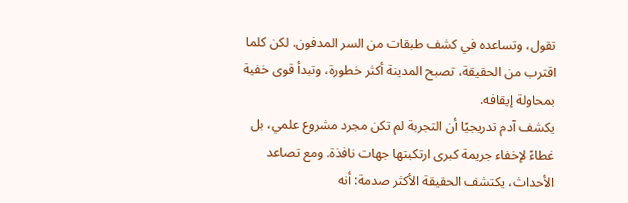تقول، وتساعده في كشف طبقات من السر المدفون. لكن كلما اقترب من الحقيقة، تصبح المدينة أكثر خطورة، وتبدأ قوى خفية بمحاولة إيقافه.
يكشف آدم تدريجيًا أن التجربة لم تكن مجرد مشروع علمي، بل غطاءً لإخفاء جريمة كبرى ارتكبتها جهات نافذة. ومع تصاعد الأحداث، يكتشف الحقيقة الأكثر صدمة: أنه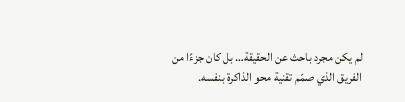لم يكن مجرد باحث عن الحقيقة… بل كان جزءًا من الفريق الذي صمّم تقنية محو الذاكرة بنفسه.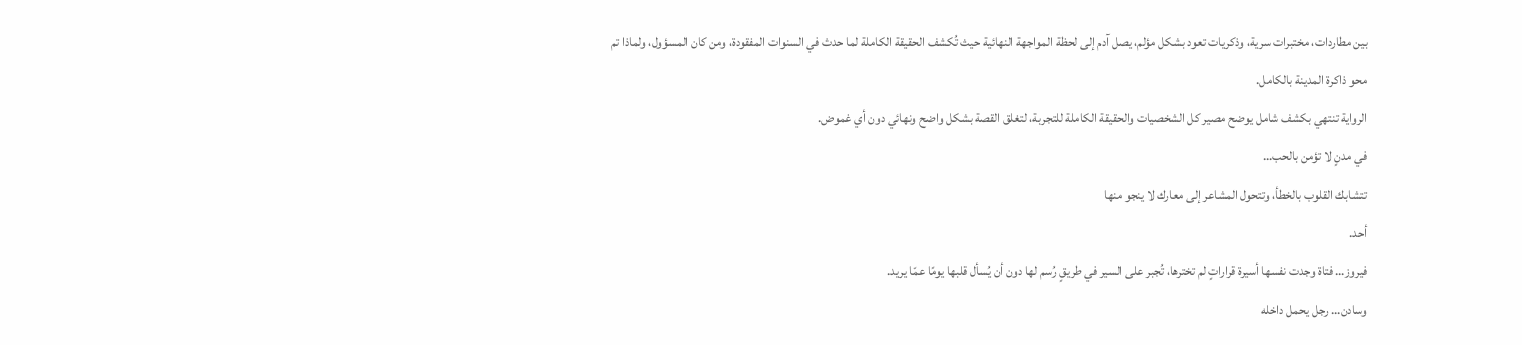بين مطاردات، مختبرات سرية، وذكريات تعود بشكل مؤلم، يصل آدم إلى لحظة المواجهة النهائية حيث تُكشف الحقيقة الكاملة لما حدث في السنوات المفقودة، ومن كان المسؤول، ولماذا تم محو ذاكرة المدينة بالكامل.
الرواية تنتهي بكشف شامل يوضح مصير كل الشخصيات والحقيقة الكاملة للتجربة، لتغلق القصة بشكل واضح ونهائي دون أي غموض.
في مدنٍ لا تؤمن بالحب…
تتشابك القلوب بالخطأ، وتتحول المشاعر إلى معارك لا ينجو منها
أحد.
فيروز… فتاة وجدت نفسها أسيرة قراراتٍ لم تخترها، تُجبر على السير في طريقٍ رُسم لها دون أن يُسأل قلبها يومًا عمّا يريد.
وسادن… رجل يحمل داخله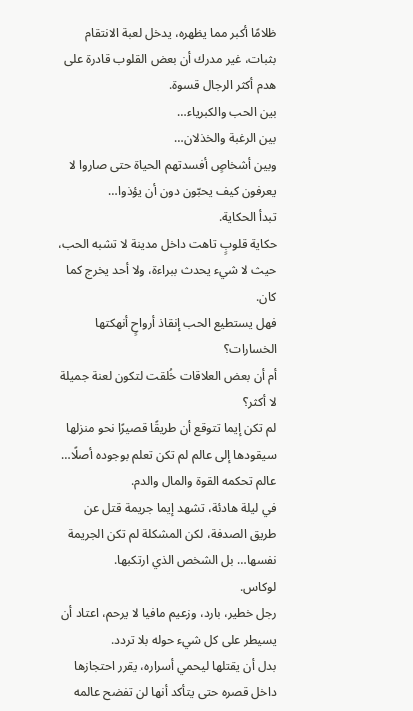ظلامًا أكبر مما يظهره، يدخل لعبة الانتقام بثبات، غير مدرك أن بعض القلوب قادرة على هدم أكثر الرجال قسوة.
بين الحب والكبرياء…
بين الرغبة والخذلان…
وبين أشخاصٍ أفسدتهم الحياة حتى صاروا لا يعرفون كيف يحبّون دون أن يؤذوا…
تبدأ الحكاية.
حكاية قلوبٍ تاهت داخل مدينة لا تشبه الحب، حيث لا شيء يحدث ببراءة، ولا أحد يخرج كما كان.
فهل يستطيع الحب إنقاذ أرواحٍ أنهكتها الخسارات؟
أم أن بعض العلاقات خُلقت لتكون لعنة جميلة لا أكثر؟
لم تكن إيما تتوقع أن طريقًا قصيرًا نحو منزلها سيقودها إلى عالم لم تكن تعلم بوجوده أصلًا… عالم تحكمه القوة والمال والدم.
في ليلة هادئة، تشهد إيما جريمة قتل عن طريق الصدفة، لكن المشكلة لم تكن الجريمة نفسها… بل الشخص الذي ارتكبها.
لوكاس.
رجل خطير، بارد، وزعيم مافيا لا يرحم، اعتاد أن يسيطر على كل شيء حوله بلا تردد.
بدل أن يقتلها ليحمي أسراره، يقرر احتجازها داخل قصره حتى يتأكد أنها لن تفضح عالمه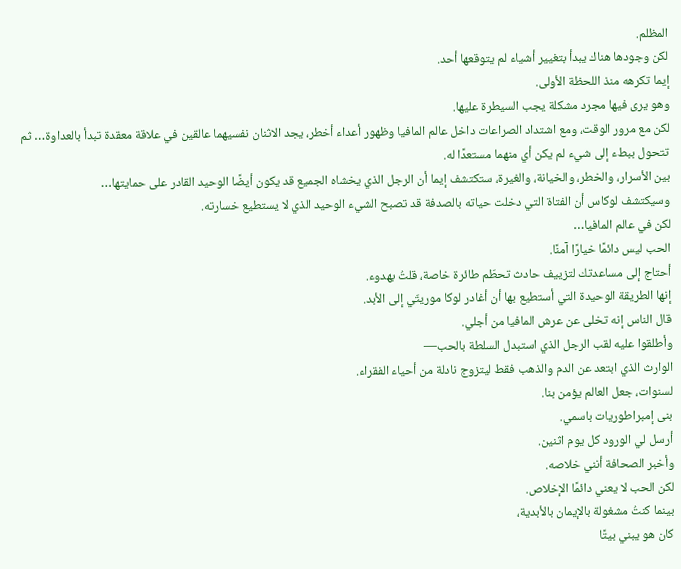المظلم.
لكن وجودها هناك يبدأ بتغيير أشياء لم يتوقعها أحد.
إيما تكرهه منذ اللحظة الأولى.
وهو يرى فيها مجرد مشكلة يجب السيطرة عليها.
لكن مع مرور الوقت، ومع اشتداد الصراعات داخل عالم المافيا وظهور أعداء أخطر، يجد الاثنان نفسيهما عالقين في علاقة معقدة تبدأ بالعداوة… ثم تتحول ببطء إلى شيء لم يكن أي منهما مستعدًا له.
بين الأسرار، والخطر، والخيانة، والغيرة، ستكتشف إيما أن الرجل الذي يخشاه الجميع قد يكون أيضًا الوحيد القادر على حمايتها…
وسيكتشف لوكاس أن الفتاة التي دخلت حياته بالصدفة قد تصبح الشيء الوحيد الذي لا يستطيع خسارته.
لكن في عالم المافيا…
الحب ليس دائمًا خيارًا آمنًا.
أحتاج إلى مساعدتك لتزييف حادث تحطّم طائرة خاصة، قلتُ بهدوء.
إنها الطريقة الوحيدة التي أستطيع بها أن أغادر لوكا موريتّي إلى الأبد.
قال الناس إنه تخلى عن عرش المافيا من أجلي.
وأطلقوا عليه لقب الرجل الذي استبدل السلطة بالحب—
الوارث الذي ابتعد عن الدم والذهب فقط ليتزوج نادلة من أحياء الفقراء.
لسنوات، جعل العالم يؤمن بنا.
بنى إمبراطوريات باسمي.
أرسل لي الورود كل يوم اثنين.
وأخبر الصحافة أنني خلاصه.
لكن الحب لا يعني دائمًا الإخلاص.
بينما كنتُ مشغولة بالإيمان بالأبدية،
كان هو يبني بيتًا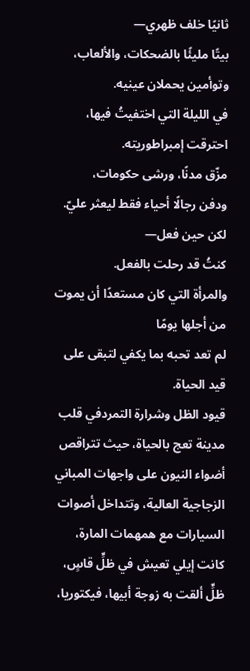ثانيًا خلف ظهري—
بيتًا مليئًا بالضحكات، والألعاب،
وتوأمين يحملان عينيه.
في الليلة التي اختفيتُ فيها، احترقت إمبراطوريته.
مزّق مدنًا، ورشى حكومات،
ودفن رجالًا أحياء فقط ليعثر عليّ.
لكن حين فعل—
كنتُ قد رحلت بالفعل.
والمرأة التي كان مستعدًا أن يموت من أجلها يومًا
لم تعد تحبه بما يكفي لتبقى على قيد الحياة.
قيود الظل وشرارة التمردفي قلب مدينة تعج بالحياة، حيث تتراقص أضواء النيون على واجهات المباني الزجاجية العالية، وتتداخل أصوات السيارات مع همهمات المارة، كانت إيلي تعيش في ظلٍّ قاسٍ، ظلٍّ ألقت به زوجة أبيها، فيكتوريا،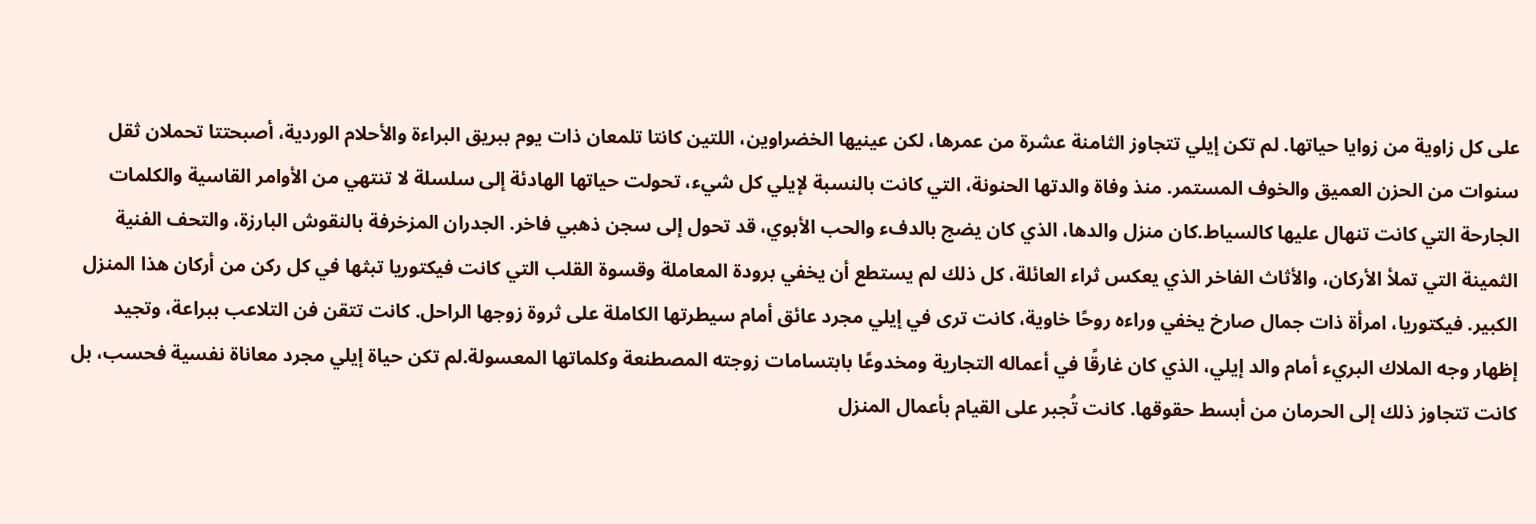على كل زاوية من زوايا حياتها. لم تكن إيلي تتجاوز الثامنة عشرة من عمرها، لكن عينيها الخضراوين، اللتين كانتا تلمعان ذات يوم ببريق البراءة والأحلام الوردية، أصبحتتا تحملان ثقل سنوات من الحزن العميق والخوف المستمر. منذ وفاة والدتها الحنونة، التي كانت بالنسبة لإيلي كل شيء، تحولت حياتها الهادئة إلى سلسلة لا تنتهي من الأوامر القاسية والكلمات الجارحة التي كانت تنهال عليها كالسياط.كان منزل والدها، الذي كان يضج بالدفء والحب الأبوي، قد تحول إلى سجن ذهبي فاخر. الجدران المزخرفة بالنقوش البارزة، والتحف الفنية الثمينة التي تملأ الأركان، والأثاث الفاخر الذي يعكس ثراء العائلة، كل ذلك لم يستطع أن يخفي برودة المعاملة وقسوة القلب التي كانت فيكتوريا تبثها في كل ركن من أركان هذا المنزل الكبير. فيكتوريا، امرأة ذات جمال صارخ يخفي وراءه روحًا خاوية، كانت ترى في إيلي مجرد عائق أمام سيطرتها الكاملة على ثروة زوجها الراحل. كانت تتقن فن التلاعب ببراعة، وتجيد إظهار وجه الملاك البريء أمام والد إيلي، الذي كان غارقًا في أعماله التجارية ومخدوعًا بابتسامات زوجته المصطنعة وكلماتها المعسولة.لم تكن حياة إيلي مجرد معاناة نفسية فحسب، بل كانت تتجاوز ذلك إلى الحرمان من أبسط حقوقها. كانت تُجبر على القيام بأعمال المنزل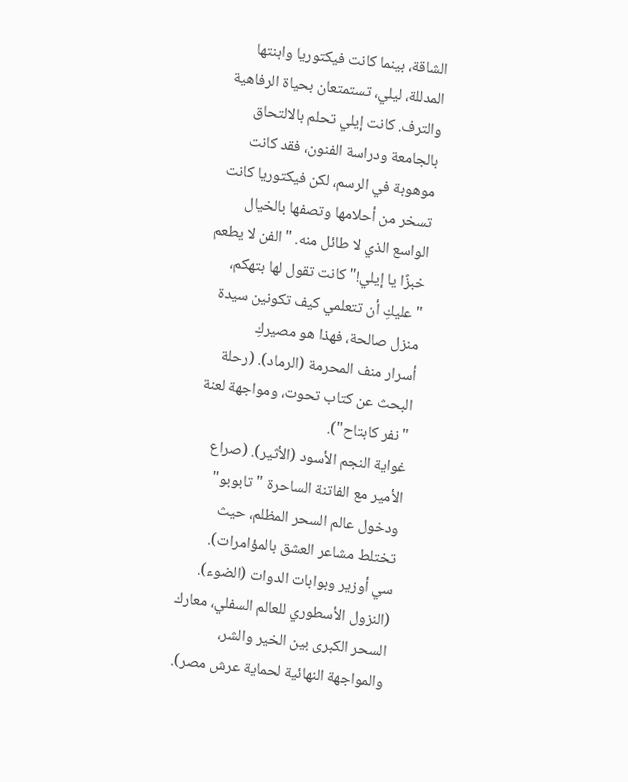الشاقة، بينما كانت فيكتوريا وابنتها المدللة، ليلي، تستمتعان بحياة الرفاهية والترف. كانت إيلي تحلم بالالتحاق بالجامعة ودراسة الفنون، فقد كانت موهوبة في الرسم، لكن فيكتوريا كانت تسخر من أحلامها وتصفها بالخيال الواسع الذي لا طائل منه. "الفن لا يطعم خبزًا يا إيلي!" كانت تقول لها بتهكم، "عليكِ أن تتعلمي كيف تكونين سيدة منزل صالحة، فهذا هو مصيركِ
أسرار منف المحرمة (الرماد). (رحلة البحث عن كتاب تحوت، ومواجهة لعنة "نفر كابتاح").
غواية النجم الأسود (الأثير). (صراع الأمير مع الفاتنة الساحرة "تابوبو" ودخول عالم السحر المظلم، حيث تختلط مشاعر العشق بالمؤامرات).
سي أوزير وبوابات الدوات (الضوء). (النزول الأسطوري للعالم السفلي، معارك السحر الكبرى بين الخير والشر، والمواجهة النهائية لحماية عرش مصر).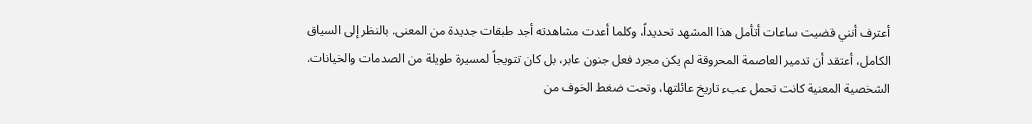أعترف أنني قضيت ساعات أتأمل هذا المشهد تحديداً، وكلما أعدت مشاهدته أجد طبقات جديدة من المعنى. بالنظر إلى السياق الكامل، أعتقد أن تدمير العاصمة المحروقة لم يكن مجرد فعل جنون عابر، بل كان تتويجاً لمسيرة طويلة من الصدمات والخيانات. الشخصية المعنية كانت تحمل عبء تاريخ عائلتها، وتحت ضغط الخوف من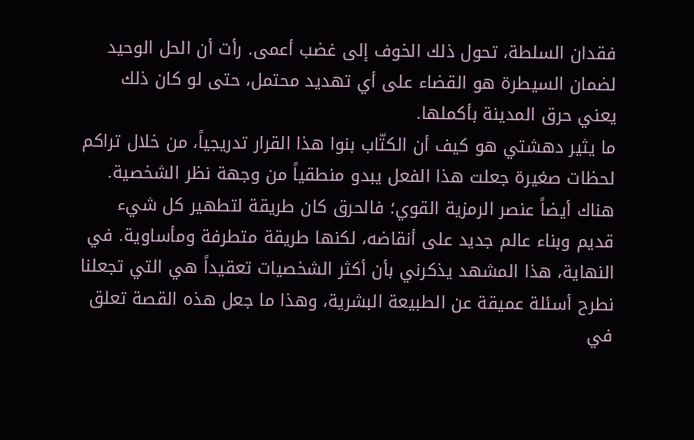فقدان السلطة، تحول ذلك الخوف إلى غضب أعمى. رأت أن الحل الوحيد لضمان السيطرة هو القضاء على أي تهديد محتمل، حتى لو كان ذلك يعني حرق المدينة بأكملها.
ما يثير دهشتي هو كيف أن الكتّاب بنوا هذا القرار تدريجياً، من خلال تراكم لحظات صغيرة جعلت هذا الفعل يبدو منطقياً من وجهة نظر الشخصية. هناك أيضاً عنصر الرمزية القوي؛ فالحرق كان طريقة لتطهير كل شيء قديم وبناء عالم جديد على أنقاضه، لكنها طريقة متطرفة ومأساوية. في النهاية، هذا المشهد يذكرني بأن أكثر الشخصيات تعقيداً هي التي تجعلنا نطرح أسئلة عميقة عن الطبيعة البشرية، وهذا ما جعل هذه القصة تعلق في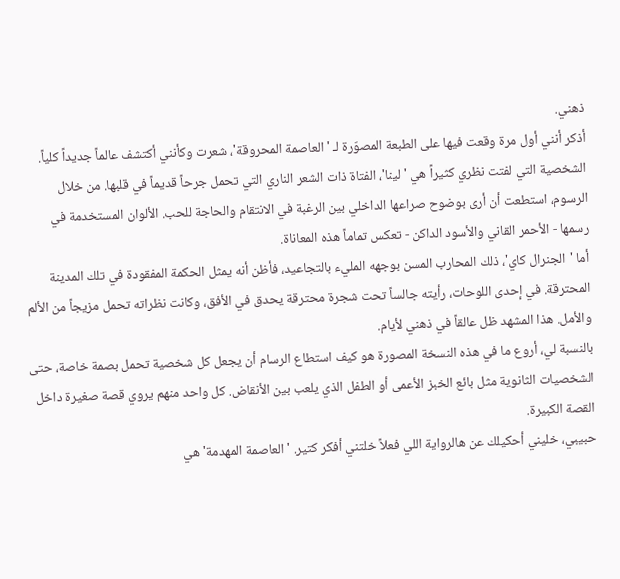ذهني.
أذكر أنني أول مرة وقعت فيها على الطبعة المصوّرة لـ 'العاصمة المحروقة'، شعرت وكأنني أكتشف عالماً جديداً كلياً.
الشخصية التي لفتت نظري كثيراً هي 'لينا'، الفتاة ذات الشعر الناري التي تحمل جرحاً قديماً في قلبها. من خلال الرسوم، استطعت أن أرى بوضوح صراعها الداخلي بين الرغبة في الانتقام والحاجة للحب. الألوان المستخدمة في رسمها - الأحمر القاني والأسود الداكن - تعكس تماماً هذه المعاناة.
أما 'الجنرال كاي'، ذلك المحارب المسن بوجهه المليء بالتجاعيد، فأظن أنه يمثل الحكمة المفقودة في تلك المدينة المحترقة. في إحدى اللوحات، رأيته جالساً تحت شجرة محترقة يحدق في الأفق، وكانت نظراته تحمل مزيجاً من الألم والأمل. هذا المشهد ظل عالقاً في ذهني لأيام.
بالنسبة لي، أروع ما في هذه النسخة المصورة هو كيف استطاع الرسام أن يجعل كل شخصية تحمل بصمة خاصة، حتى الشخصيات الثانوية مثل بائع الخبز الأعمى أو الطفل الذي يلعب بين الأنقاض. كل واحد منهم يروي قصة صغيرة داخل القصة الكبيرة.
حبيبي، خليني أحكيلك عن هالرواية اللي فعلاً خلتني أفكر كتير. 'العاصمة المهدمة' هي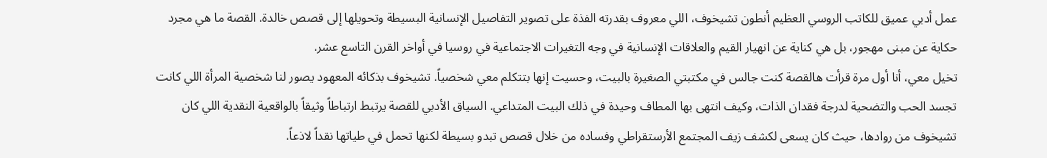عمل أدبي عميق للكاتب الروسي العظيم أنطون تشيخوف، اللي معروف بقدرته الفذة على تصوير التفاصيل الإنسانية البسيطة وتحويلها إلى قصص خالدة. القصة ما هي مجرد حكاية عن مبنى مهجور، بل هي كناية عن انهيار القيم والعلاقات الإنسانية في وجه التغيرات الاجتماعية في روسيا في أواخر القرن التاسع عشر.
تخيل معي، أنا أول مرة قرأت هالقصة كنت جالس في مكتبتي الصغيرة بالبيت، وحسيت إنها بتتكلم معي شخصياً. تشيخوف بذكائه المعهود يصور لنا شخصية المرأة اللي كانت تجسد الحب والتضحية لدرجة فقدان الذات، وكيف انتهى بها المطاف وحيدة في ذلك البيت المتداعي. السياق الأدبي للقصة يرتبط ارتباطاً وثيقاً بالواقعية النقدية اللي كان تشيخوف من روادها، حيث كان يسعى لكشف زيف المجتمع الأرستقراطي وفساده من خلال قصص تبدو بسيطة لكنها تحمل في طياتها نقداً لاذعاً.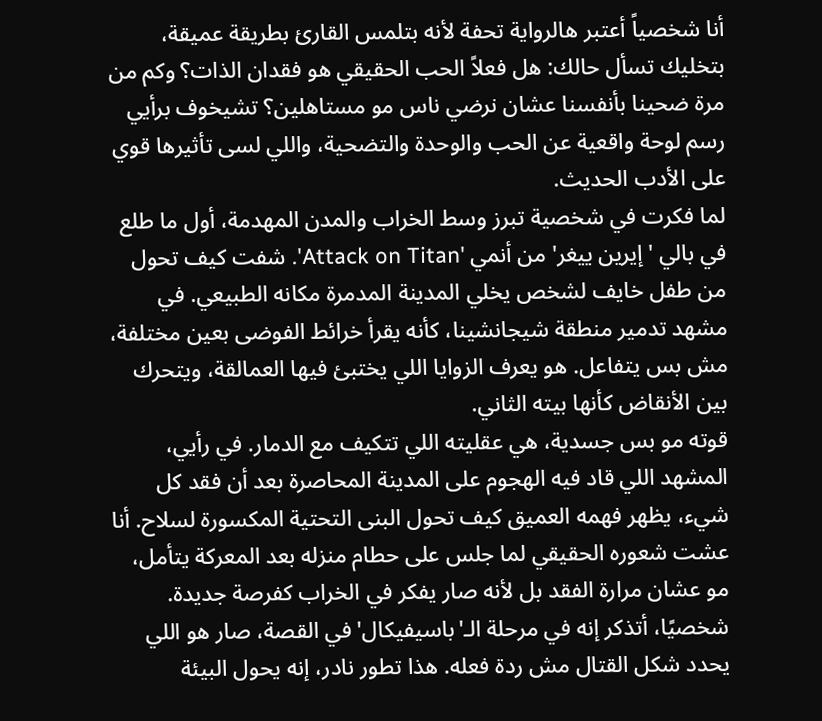أنا شخصياً أعتبر هالرواية تحفة لأنه بتلمس القارئ بطريقة عميقة، بتخليك تسأل حالك: هل فعلاً الحب الحقيقي هو فقدان الذات؟ وكم من مرة ضحينا بأنفسنا عشان نرضي ناس مو مستاهلين؟ تشيخوف برأيي رسم لوحة واقعية عن الحب والوحدة والتضحية، واللي لسى تأثيرها قوي على الأدب الحديث.
لما فكرت في شخصية تبرز وسط الخراب والمدن المهدمة، أول ما طلع في بالي 'إيرين ييغر' من أنمي 'Attack on Titan'. شفت كيف تحول من طفل خايف لشخص يخلي المدينة المدمرة مكانه الطبيعي. في مشهد تدمير منطقة شيجانشينا، كأنه يقرأ خرائط الفوضى بعين مختلفة، مش بس يتفاعل. هو يعرف الزوايا اللي يختبئ فيها العمالقة، ويتحرك بين الأنقاض كأنها بيته الثاني.
قوته مو بس جسدية، هي عقليته اللي تتكيف مع الدمار. في رأيي، المشهد اللي قاد فيه الهجوم على المدينة المحاصرة بعد أن فقد كل شيء، يظهر فهمه العميق كيف تحول البنى التحتية المكسورة لسلاح. أنا عشت شعوره الحقيقي لما جلس على حطام منزله بعد المعركة يتأمل، مو عشان مرارة الفقد بل لأنه صار يفكر في الخراب كفرصة جديدة.
شخصيًا، أتذكر إنه في مرحلة الـ'باسيفيكال' في القصة، صار هو اللي يحدد شكل القتال مش ردة فعله. هذا تطور نادر، إنه يحول البيئة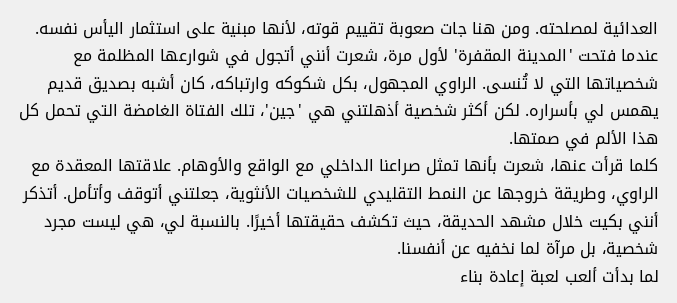العدائية لمصلحته. ومن هنا جات صعوبة تقييم قوته، لأنها مبنية على استثمار اليأس نفسه.
عندما فتحت 'المدينة المقفرة' لأول مرة، شعرت أنني أتجول في شوارعها المظلمة مع شخصياتها التي لا تُنسى. الراوي المجهول، بكل شكوكه وارتباكه، كان أشبه بصديق قديم يهمس لي بأسراره. لكن أكثر شخصية أذهلتني هي 'جين'، تلك الفتاة الغامضة التي تحمل كل هذا الألم في صمتها.
كلما قرأت عنها، شعرت بأنها تمثل صراعنا الداخلي مع الواقع والأوهام. علاقتها المعقدة مع الراوي، وطريقة خروجها عن النمط التقليدي للشخصيات الأنثوية، جعلتني أتوقف وأتأمل. أتذكر أنني بكيت خلال مشهد الحديقة، حيث تكشف حقيقتها أخيرًا. بالنسبة لي، هي ليست مجرد شخصية، بل مرآة لما نخفيه عن أنفسنا.
لما بدأت ألعب لعبة إعادة بناء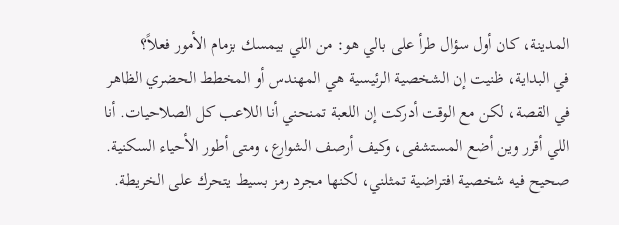المدينة، كان أول سؤال طرأ على بالي هو: من اللي بيمسك بزمام الأمور فعلاً؟
في البداية، ظنيت إن الشخصية الرئيسية هي المهندس أو المخطط الحضري الظاهر في القصة، لكن مع الوقت أدركت إن اللعبة تمنحني أنا اللاعب كل الصلاحيات. أنا اللي أقرر وين أضع المستشفى، وكيف أرصف الشوارع، ومتى أطور الأحياء السكنية. صحيح فيه شخصية افتراضية تمثلني، لكنها مجرد رمز بسيط يتحرك على الخريطة.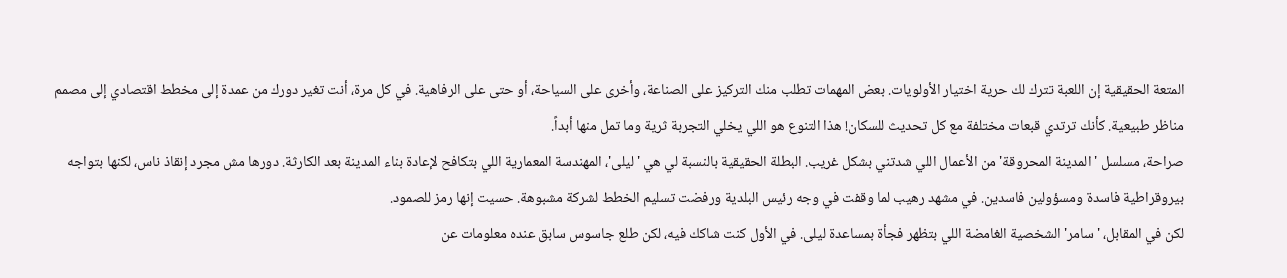المتعة الحقيقية إن اللعبة تترك لك حرية اختيار الأولويات. بعض المهمات تطلب منك التركيز على الصناعة، وأخرى على السياحة، أو حتى على الرفاهية. في كل مرة، أنت تغير دورك من عمدة إلى مخطط اقتصادي إلى مصمم مناظر طبيعية. كأنك ترتدي قبعات مختلفة مع كل تحديث للسكان! هذا التنوع هو اللي يخلي التجربة ثرية وما تمل منها أبداً.
صراحة، مسلسل 'المدينة المحروقة' من الأعمال اللي شدتني بشكل غريب. البطلة الحقيقية بالنسبة لي هي 'ليلى'، المهندسة المعمارية اللي بتكافح لإعادة بناء المدينة بعد الكارثة. دورها مش مجرد إنقاذ ناس، لكنها بتواجه بيروقراطية فاسدة ومسؤولين فاسدين. في مشهد رهيب لما وقفت في وجه رئيس البلدية ورفضت تسليم الخطط لشركة مشبوهة. حسيت إنها رمز للصمود.
لكن في المقابل، 'سامر' الشخصية الغامضة اللي بتظهر فجأة بمساعدة ليلى. في الأول كنت شاكك فيه، لكن طلع جاسوس سابق عنده معلومات عن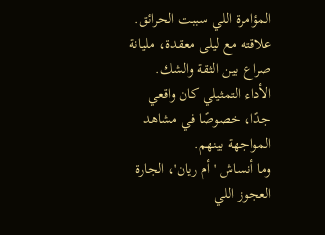المؤامرة اللي سببت الحرائق. علاقته مع ليلى معقدة، مليانة صراع بين الثقة والشك. الأداء التمثيلي كان واقعي جدًا، خصوصًا في مشاهد المواجهة بينهم.
وما أنساش 'أم ريان'، الجارة العجوز اللي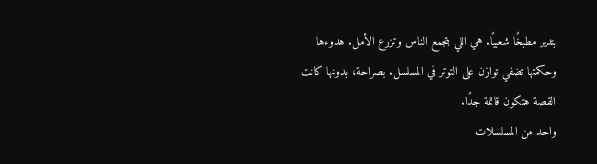بتدير مطبخًا شعبيًا. هي اللي بتجمع الناس وتزرع الأمل. هدوءها وحكمتها تضفي توازن على التوتر في المسلسل. بصراحة، بدونها كانت القصة هتكون قاتمة جدًا.
واحد من المسلسلات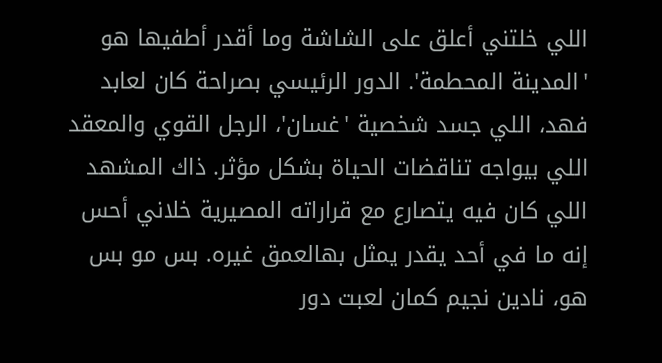اللي خلتني أعلق على الشاشة وما أقدر أطفيها هو 'المدينة المحطمة'. الدور الرئيسي بصراحة كان لعابد فهد، اللي جسد شخصية 'غسان'، الرجل القوي والمعقد اللي بيواجه تناقضات الحياة بشكل مؤثر. ذاك المشهد اللي كان فيه يتصارع مع قراراته المصيرية خلاني أحس إنه ما في أحد يقدر يمثل بهالعمق غيره. بس مو بس هو، نادين نجيم كمان لعبت دور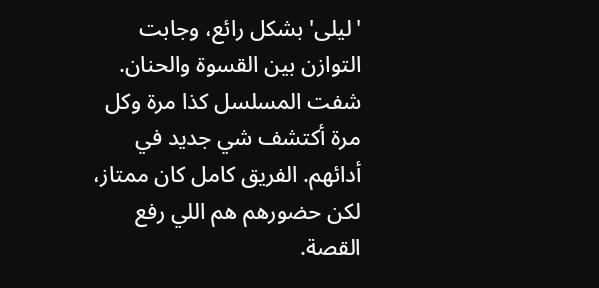'ليلى' بشكل رائع، وجابت التوازن بين القسوة والحنان. شفت المسلسل كذا مرة وكل مرة أكتشف شي جديد في أدائهم. الفريق كامل كان ممتاز، لكن حضورهم هم اللي رفع القصة.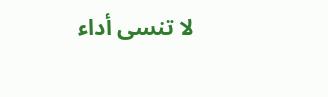لا تنسى أداء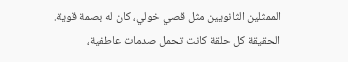الممثلين الثانويين مثل قصي خولي، كان له بصمة قوية. الحقيقة كل حلقة كانت تحمل صدمات عاطفية،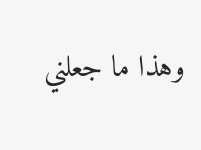وهذا ما جعلني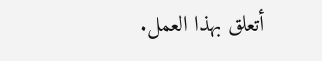أتعلق بهذا العمل.